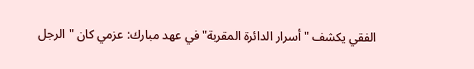الفقي يكشف "أسرار الدائرة المقربة" في عهد مبارك: عزمي كان "الرجل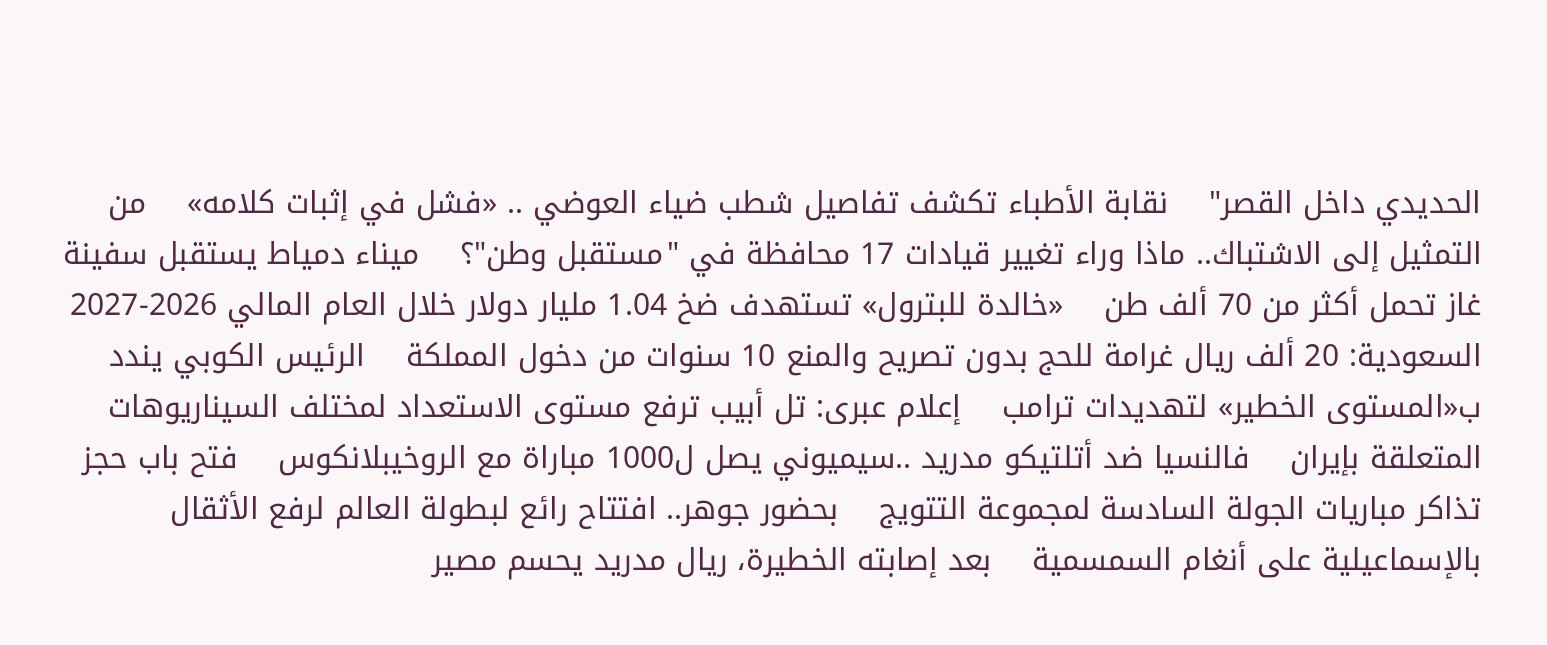الحديدي داخل القصر"    نقابة الأطباء تكشف تفاصيل شطب ضياء العوضي .. «فشل في إثبات كلامه»    من التمثيل إلى الاشتباك.. ماذا وراء تغيير قيادات 17 محافظة في "مستقبل وطن"؟    ميناء دمياط يستقبل سفينة غاز تحمل أكثر من 70 ألف طن    «خالدة للبترول» تستهدف ضخ 1.04 مليار دولار خلال العام المالي 2026-2027    السعودية: 20 ألف ريال غرامة للحج بدون تصريح والمنع 10 سنوات من دخول المملكة    الرئيس الكوبي يندد ب«المستوى الخطير» لتهديدات ترامب    إعلام عبرى: تل أبيب ترفع مستوى الاستعداد لمختلف السيناريوهات المتعلقة بإيران    فالنسيا ضد أتلتيكو مدريد ..سيميوني يصل ل1000 مباراة مع الروخيبلانكوس    فتح باب حجز تذاكر مباريات الجولة السادسة لمجموعة التتويج    بحضور جوهر.. افتتاح رائع لبطولة العالم لرفع الأثقال بالإسماعيلية على أنغام السمسمية    بعد إصابته الخطيرة، ريال مدريد يحسم مصير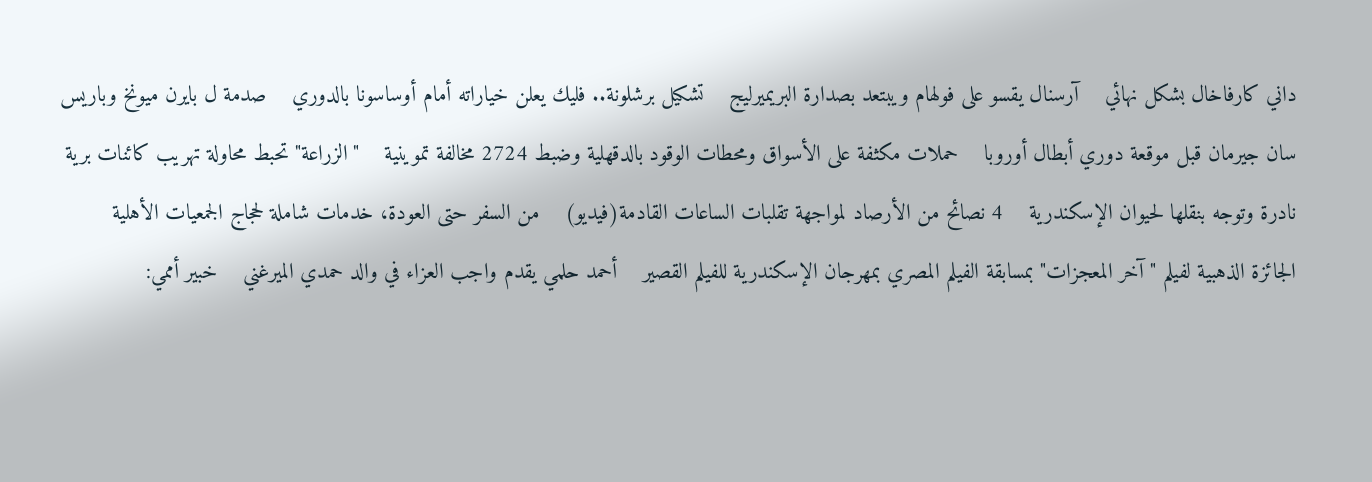داني كارفاخال بشكل نهائي    آرسنال يقسو على فولهام ويبتعد بصدارة البريميرليج    تشكيل برشلونة.. فليك يعلن خياراته أمام أوساسونا بالدوري    صدمة ل بايرن ميونخ وباريس سان جيرمان قبل موقعة دوري أبطال أوروبا    حملات مكثفة على الأسواق ومحطات الوقود بالدقهلية وضبط 2724 مخالفة تموينية    "الزراعة" تحبط محاولة تهريب كائنات برية نادرة وتوجه بنقلها لحيوان الإسكندرية    4 نصائح من الأرصاد لمواجهة تقلبات الساعات القادمة(فيديو)    من السفر حتى العودة، خدمات شاملة لحجاج الجمعيات الأهلية    الجائزة الذهبية لفيلم "آخر المعجزات" بمسابقة الفيلم المصري بمهرجان الإسكندرية للفيلم القصير    أحمد حلمي يقدم واجب العزاء في والد حمدي الميرغني    خبير أممي: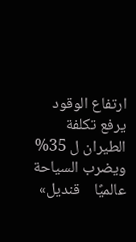ارتفاع الوقود يرفع تكلفة الطيران ل 35% ويضرب السياحة عالميًا    قنديل»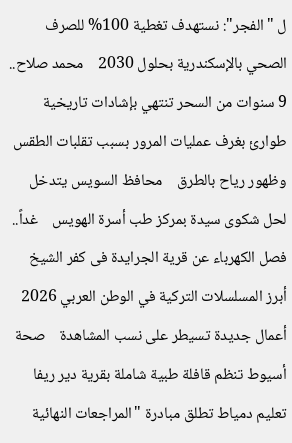ل "الفجر": نستهدف تغطية 100% للصرف الصحي بالإسكندرية بحلول 2030    محمد صلاح.. 9 سنوات من السحر تنتهي بإشادات تاريخية    طوارئ بغرف عمليات المرور بسبب تقلبات الطقس وظهور رياح بالطرق    محافظ السويس يتدخل لحل شكوى سيدة بمركز طب أسرة الهويس    غداً.. فصل الكهرباء عن قرية الجرايدة فى كفر الشيخ    أبرز المسلسلات التركية في الوطن العربي 2026 أعمال جديدة تسيطر على نسب المشاهدة    صحة أسيوط تنظم قافلة طبية شاملة بقرية دير ريفا    تعليم دمياط تطلق مبادرة "المراجعات النهائية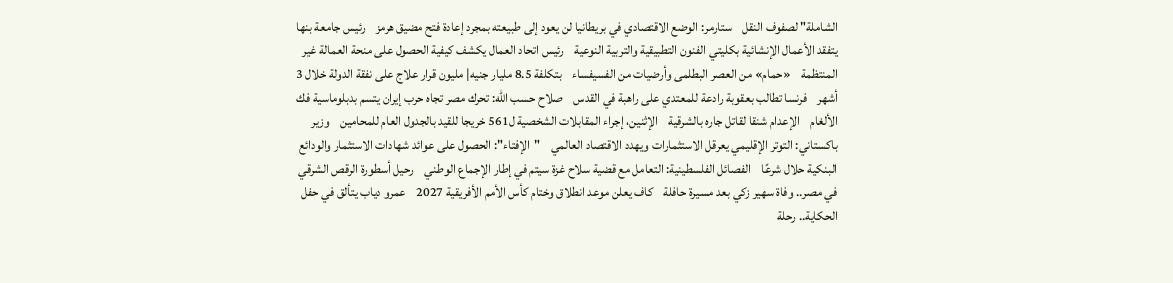الشاملة" لصفوف النقل    ستارمر: الوضع الاقتصادي في بريطانيا لن يعود إلى طبيعته بمجرد إعادة فتح مضيق هرمز    رئيس جامعة بنها يتفقد الأعمال الإنشائية بكليتي الفنون التطبيقية والتربية النوعية    رئيس اتحاد العمال يكشف كيفية الحصول على منحة العمالة غير المنتظمة    «حمام» من العصر البطلمى وأرضيات من الفسيفساء    بتكلفة 8.5 مليار جنيه| مليون قرار علاج على نفقة الدولة خلال 3 أشهر    فرنسا تطالب بعقوبة رادعة للمعتدي على راهبة في القدس    صلاح حسب الله: تحرك مصر تجاه حرب إيران يتسم بدبلوماسية فك الألغام    الإعدام شنقا لقاتل جاره بالشرقية    الإثنين، إجراء المقابلات الشخصية ل561 خريجا للقيد بالجدول العام للمحامين    وزير باكستاني: التوتر الإقليمي يعرقل الاستثمارات ويهدد الاقتصاد العالمي    "الإفتاء": الحصول على عوائد شهادات الاستثمار والودائع البنكية حلال شرعًا    الفصائل الفلسطينية: التعامل مع قضية سلاح غزة سيتم في إطار الإجماع الوطني    رحيل أسطورة الرقص الشرقي في مصر.. وفاة سهير زكي بعد مسيرة حافلة    كاف يعلن موعد انطلاق وختام كأس الأمم الأفريقية 2027    عمرو دياب يتألق في حفل الحكاية.. رحلة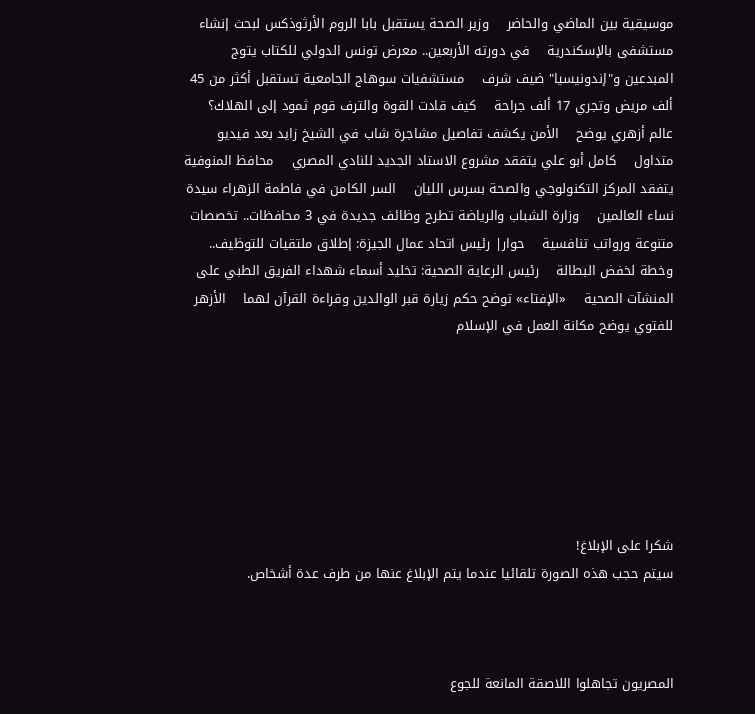موسيقية بين الماضي والحاضر    وزير الصحة يستقبل بابا الروم الأرثوذكس لبحث إنشاء مستشفى بالإسكندرية    في دورته الأربعين.. معرض تونس الدولي للكتاب يتوج المبدعين و"إندونيسيا" ضيف شرف    مستشفيات سوهاج الجامعية تستقبل أكثر من 45 ألف مريض وتجري 17 ألف جراحة    كيف قادت القوة والترف قوم ثمود إلى الهلاك؟ عالم أزهري يوضح    الأمن يكشف تفاصيل مشاجرة شاب في الشيخ زايد بعد فيديو متداول    كامل أبو علي يتفقد مشروع الاستاد الجديد للنادي المصري    محافظ المنوفية يتفقد المركز التكنولوجي والصحة بسرس الليان    السر الكامن في فاطمة الزهراء سيدة نساء العالمين    وزارة الشباب والرياضة تطرح وظائف جديدة في 3 محافظات.. تخصصات متنوعة ورواتب تنافسية    حوار| رئيس اتحاد عمال الجيزة: إطلاق ملتقيات للتوظيف.. وخطة لخفض البطالة    رئيس الرعاية الصحية: تخليد أسماء شهداء الفريق الطبي على المنشآت الصحية    «الإفتاء» توضح حكم زيارة قبر الوالدين وقراءة القرآن لهما    الأزهر للفتوي يوضح مكانة العمل في الإسلام







شكرا على الإبلاغ!
سيتم حجب هذه الصورة تلقائيا عندما يتم الإبلاغ عنها من طرف عدة أشخاص.



المصريون تجاهلوا اللاصقة المانعة للجوع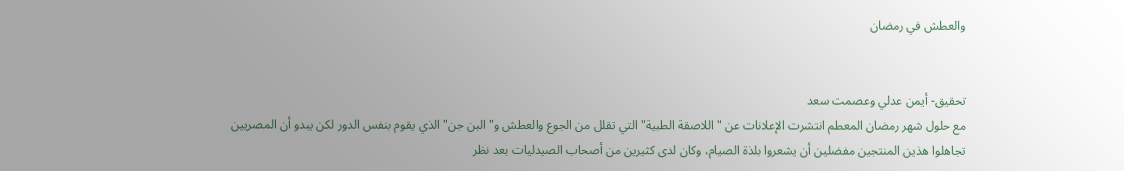والعطش في رمضان


تحقيق- أيمن عدلي وعصمت سعد
مع حلول شهر رمضان المعطم انتشرت الإعلانات عن "اللاصقة الطبية" التي تقلل من الجوع والعطش و"البن جن" الذي يقوم بنفس الدور لكن يبدو أن المصريين تجاهلوا هذين المنتجين مفضلين أن يشعروا بلذة الصيام، وكان لدى كثيرين من أصحاب الصيدليات بعد نظر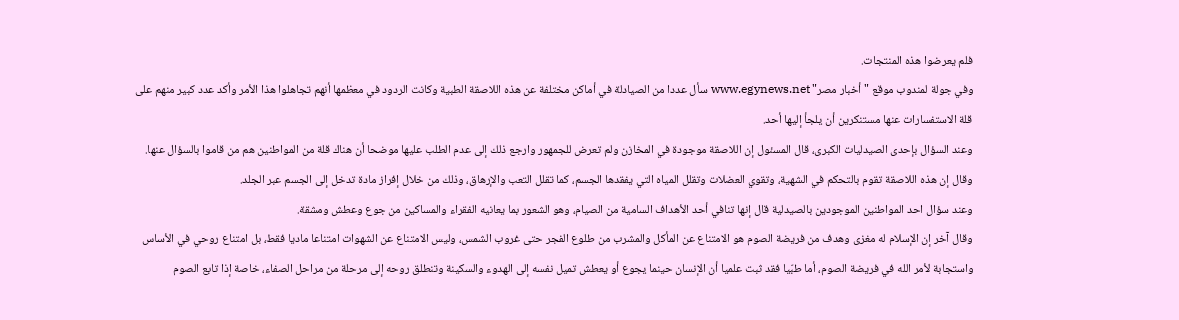فلم يعرضوا هذه المنتجات.
وفي جولة لمندوب موقع "أخبار مصر" www.egynews.net سأل عددا من الصيادلة في أماكن مختلفة عن هذه اللاصقة الطبية وكانت الردود في معظمها أنهم تجاهلوا هذا الأمر وأكد عدد كبير منهم على قلة الاستفسارات عنها مستنكرين أن يلجأ إليها أحد.
وعند السؤال بإحدى الصيدليات الكبرى، قال المسئول إن اللاصقة موجودة في المخازن ولم تعرض للجمهور وارجع ذلك إلى عدم الطلب عليها موضحا أن هناك قلة من المواطنين هم من قاموا بالسؤال عنها.
وقال إن هذه اللاصقة تقوم بالتحكم في الشهية، وتقوي العضلات وتقلل المياه التي يفقدها الجسم، كما تقلل التعب والإرهاق، وذلك من خلال إفراز مادة تدخل إلى الجسم عبر الجلد.
وعند سؤال احد المواطنين الموجودين بالصيدلية قال إنها تنافي أحد الأهداف السامية من الصيام، وهو الشعور بما يعانيه الفقراء والمساكين من جوع وعطش ومشقة.
وقال آخر إن الإسلام له مغزى وهدف من فريضة الصوم هو الامتناع عن المأكل والمشرب من طلوع الفجر حتى غروب الشمس، وليس الامتناع عن الشهوات امتناعا ماديا فقط، بل امتناع روحي في الأساس واستجابة لأمر الله في فريضة الصوم، أما طبّيا فقد ثبت علميا أن الإنسان حينما يجوع أو يعطش تميل نفسه إلى الهدوء والسكينة وتنطلق روحه إلى مرحلة من مراحل الصفاء، خاصة إذا تابع الصوم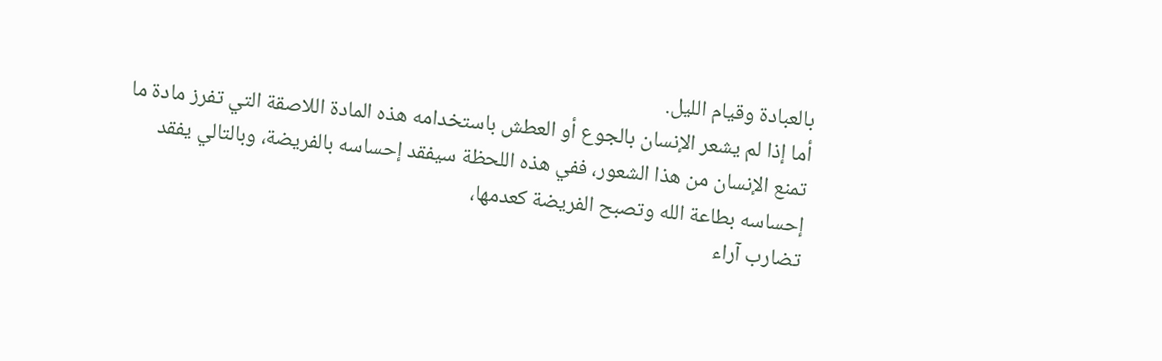بالعبادة وقيام الليل.
أما إذا لم يشعر الإنسان بالجوع أو العطش باستخدامه هذه المادة اللاصقة التي تفرز مادة ما تمنع الإنسان من هذا الشعور، ففي هذه اللحظة سيفقد إحساسه بالفريضة، وبالتالي يفقد إحساسه بطاعة الله وتصبح الفريضة كعدمها،
تضارب آراء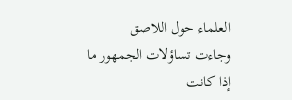العلماء حول اللاصق
وجاءت تساؤلات الجمهور ما إذا كانت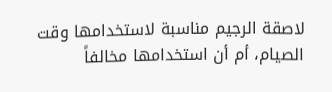لاصقة الرجيم مناسبة لاستخدامها وقت الصيام، أم أن استخدامها مخالفاً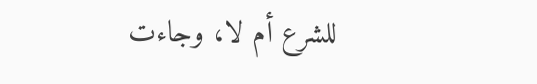للشرع أم لا، وجاءت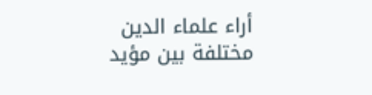أراء علماء الدين مختلفة بين مؤيد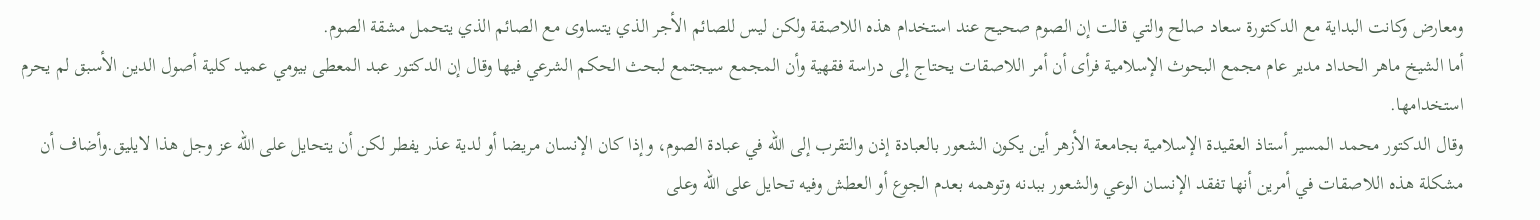ومعارض وكانت البداية مع الدكتورة سعاد صالح والتي قالت إن الصوم صحيح عند استخدام هذه اللاصقة ولكن ليس للصائم الأجر الذي يتساوى مع الصائم الذي يتحمل مشقة الصوم.
أما الشيخ ماهر الحداد مدير عام مجمع البحوث الإسلامية فرأى أن أمر اللاصقات يحتاج إلى دراسة فقهية وأن المجمع سيجتمع لبحث الحكم الشرعي فيها وقال إن الدكتور عبد المعطى بيومي عميد كلية أصول الدين الأسبق لم يحرم استخدامها.
وقال الدكتور محمد المسير أستاذ العقيدة الإسلامية بجامعة الأزهر أين يكون الشعور بالعبادة إذن والتقرب إلى الله في عبادة الصوم، وإذا كان الإنسان مريضا أو لدية عذر يفطر لكن أن يتحايل على الله عز وجل هذا لايليق.وأضاف أن مشكلة هذه اللاصقات في أمرين أنها تفقد الإنسان الوعي والشعور ببدنه وتوهمه بعدم الجوع أو العطش وفيه تحايل على الله وعلى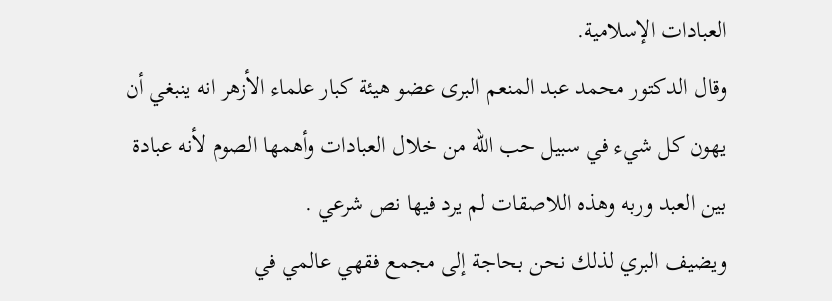العبادات الإسلامية.
وقال الدكتور محمد عبد المنعم البرى عضو هيئة كبار علماء الأزهر انه ينبغي أن يهون كل شيء في سبيل حب الله من خلال العبادات وأهمها الصوم لأنه عبادة بين العبد وربه وهذه اللاصقات لم يرد فيها نص شرعي .
ويضيف البري لذلك نحن بحاجة إلى مجمع فقهي عالمي في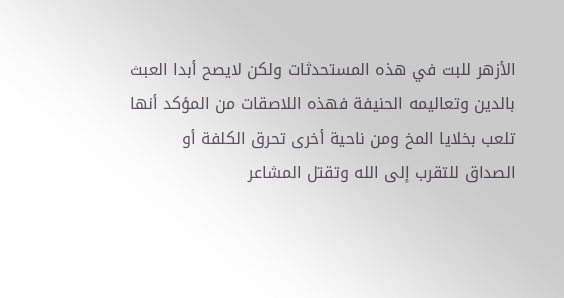الأزهر للبت في هذه المستحدثات ولكن لايصح أبدا العبث بالدين وتعاليمه الحنيفة فهذه اللاصقات من المؤكد أنها تلعب بخلايا المخ ومن ناحية أخرى تحرق الكلفة أو الصداق للتقرب إلى الله وتقتل المشاعر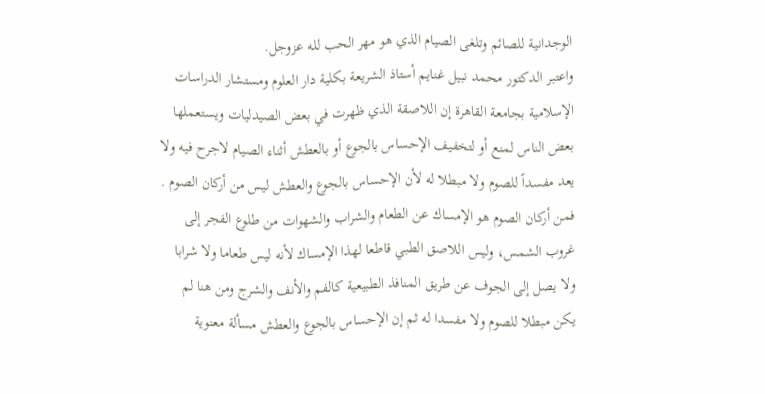الوجدانية للصائم وتلغى الصيام الذي هو مهر الحب لله عزوجل.
واعتبر الدكتور محمد نبيل غنايم أستاذ الشريعة بكلية دار العلوم ومستشار الدراسات الإسلامية بجامعة القاهرة إن اللاصقة الذي ظهرت في بعض الصيدليات ويستعملها بعض الناس لمنع أو لتخفيف الإحساس بالجوع أو بالعطش أثناء الصيام لاجرح فيه ولا يعد مفسداً للصوم ولا مبطلا له لأن الإحساس بالجوع والعطش ليس من أركان الصوم .
فمن أركان الصوم هو الإمساك عن الطعام والشراب والشهوات من طلوع الفجر إلى غروب الشمس، وليس اللاصق الطبي قاطعا لهذا الإمساك لأنه ليس طعاما ولا شرابا ولا يصل إلى الجوف عن طريق المنافذ الطبيعية كالفم والأنف والشرج ومن هنا لم يكن مبطلا للصوم ولا مفسدا له ثم إن الإحساس بالجوع والعطش مسألة معنوية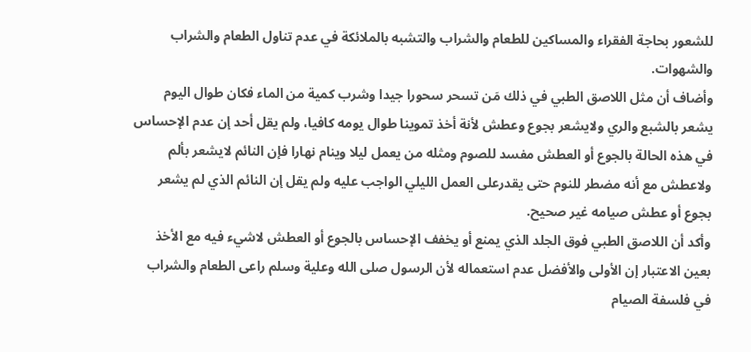للشعور بحاجة الفقراء والمساكين للطعام والشراب والتشبه بالملائكة في عدم تناول الطعام والشراب والشهوات.
وأضاف أن مثل اللاصق الطبي في ذلك مَن تسحر سحورا جيدا وشرب كمية من الماء فكان طوال اليوم يشعر بالشبع والري ولايشعر بجوع وعطش لأنة أخذ تموينا طوال يومه كافيا، ولم يقل أحد إن عدم الإحساس في هذه الحالة بالجوع أو العطش مفسد للصوم ومثله من يعمل ليلا وينام نهارا فإن النائم لايشعر بألم ولاعطش مع أنه مضطر للنوم حتى يقدرعلى العمل الليلي الواجب عليه ولم يقل إن النائم الذي لم يشعر بجوع أو عطش صيامه غير صحيح.
وأكد أن اللاصق الطبي فوق الجلد الذي يمنع أو يخفف الإحساس بالجوع أو العطش لاشيء فيه مع الأخذ بعين الاعتبار إن الأولى والأفضل عدم استعماله لأن الرسول صلى الله وعلية وسلم راعى الطعام والشراب في فلسفة الصيام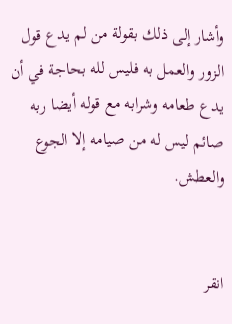وأشار إلى ذلك بقولة من لم يدع قول الزور والعمل به فليس لله بحاجة في أن يدع طعامه وشرابه مع قوله أيضا ربه صائم ليس له من صيامه إلا الجوع والعطش.


انقر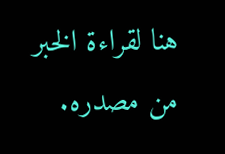هنا لقراءة الخبر من مصدره.